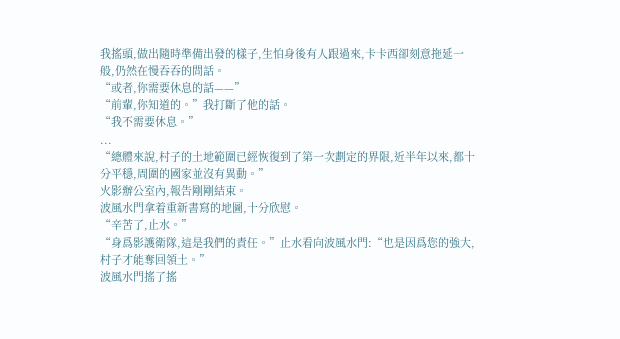我搖頭,做出隨時準備出發的樣子,生怕身後有人跟過來,卡卡西卻刻意拖延一般,仍然在慢吞吞的問話。
“或者,你需要休息的話——”
“前輩,你知道的。”我打斷了他的話。
“我不需要休息。”
...
“總體來說,村子的土地範圍已經恢復到了第一次劃定的界限,近半年以來,都十分平穩,周圍的國家並沒有異動。”
火影辦公室內,報告剛剛結束。
波風水門拿着重新書寫的地圖,十分欣慰。
“辛苦了,止水。”
“身爲影護衛隊,這是我們的責任。”止水看向波風水門:“也是因爲您的強大,村子才能奪回領土。”
波風水門搖了搖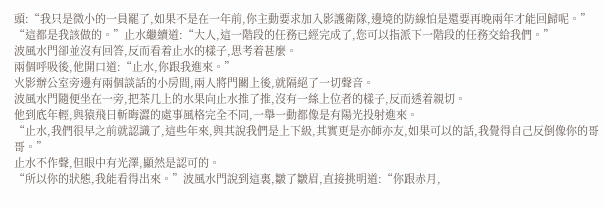頭:“我只是微小的一員罷了,如果不是在一年前,你主動要求加入影護衛隊,邊境的防線怕是還要再晚兩年才能回歸呢。”
“這都是我該做的。”止水繼續道:“大人,這一階段的任務已經完成了,您可以指派下一階段的任務交給我們。”
波風水門卻並沒有回答,反而看着止水的樣子,思考着甚麼。
兩個呼吸後,他開口道:“止水,你跟我進來。”
火影辦公室旁邊有兩個談話的小房間,兩人將門關上後,就隔絕了一切聲音。
波風水門隨便坐在一旁,把茶几上的水果向止水推了推,沒有一絲上位者的樣子,反而透着親切。
他到底年輕,與猿飛日斬晦澀的處事風格完全不同,一舉一動都像是有陽光投射進來。
“止水,我們很早之前就認識了,這些年來,與其說我們是上下級,其實更是亦師亦友,如果可以的話,我覺得自己反倒像你的哥哥。”
止水不作聲,但眼中有光澤,顯然是認可的。
“所以你的狀態,我能看得出來。”波風水門說到這裏,皺了皺眉,直接挑明道:“你跟赤月,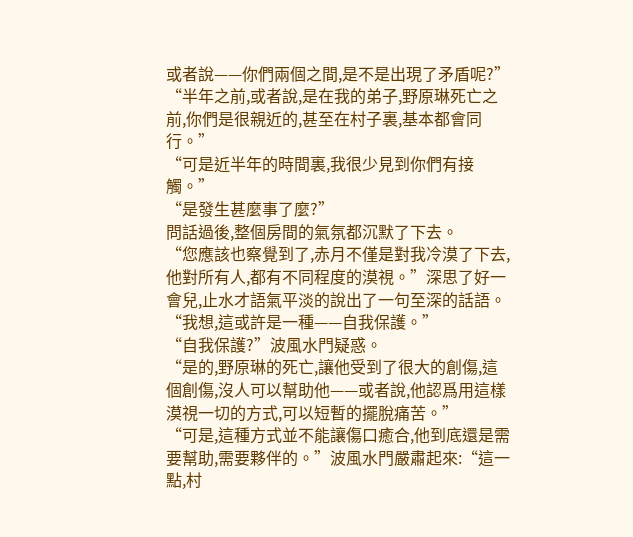或者說——你們兩個之間,是不是出現了矛盾呢?”
“半年之前,或者說,是在我的弟子,野原琳死亡之前,你們是很親近的,甚至在村子裏,基本都會同行。”
“可是近半年的時間裏,我很少見到你們有接觸。”
“是發生甚麼事了麼?”
問話過後,整個房間的氣氛都沉默了下去。
“您應該也察覺到了,赤月不僅是對我冷漠了下去,他對所有人,都有不同程度的漠視。”深思了好一會兒,止水才語氣平淡的說出了一句至深的話語。
“我想,這或許是一種——自我保護。”
“自我保護?”波風水門疑惑。
“是的,野原琳的死亡,讓他受到了很大的創傷,這個創傷,沒人可以幫助他——或者說,他認爲用這樣漠視一切的方式,可以短暫的擺脫痛苦。”
“可是,這種方式並不能讓傷口癒合,他到底還是需要幫助,需要夥伴的。”波風水門嚴肅起來:“這一點,村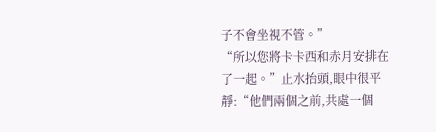子不會坐視不管。”
“所以您將卡卡西和赤月安排在了一起。”止水抬頭,眼中很平靜:“他們兩個之前,共處一個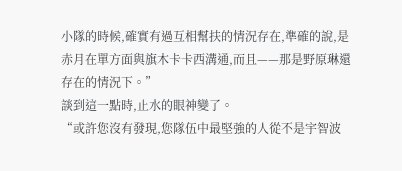小隊的時候,確實有過互相幫扶的情況存在,準確的說,是赤月在單方面與旗木卡卡西溝通,而且——那是野原琳還存在的情況下。”
談到這一點時,止水的眼神變了。
“或許您沒有發現,您隊伍中最堅強的人從不是宇智波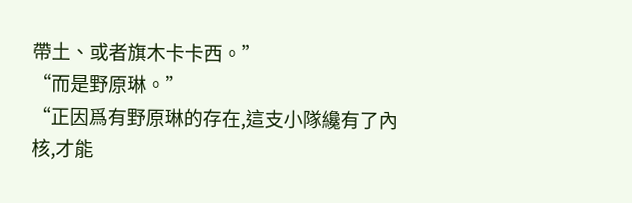帶土、或者旗木卡卡西。”
“而是野原琳。”
“正因爲有野原琳的存在,這支小隊纔有了內核,才能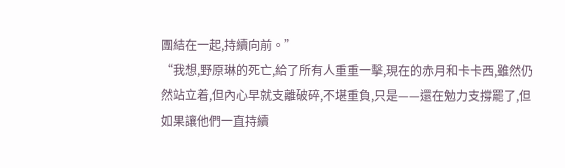團結在一起,持續向前。”
“我想,野原琳的死亡,給了所有人重重一擊,現在的赤月和卡卡西,雖然仍然站立着,但內心早就支離破碎,不堪重負,只是——還在勉力支撐罷了,但如果讓他們一直持續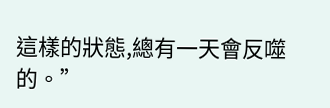這樣的狀態,總有一天會反噬的。”